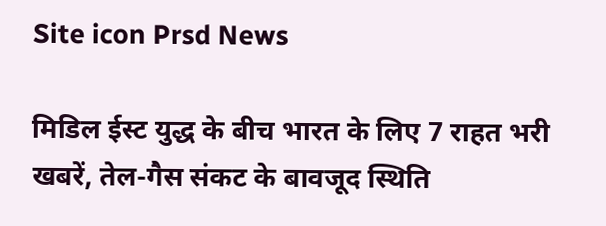Site icon Prsd News

मिडिल ईस्ट युद्ध के बीच भारत के लिए 7 राहत भरी खबरें, तेल-गैस संकट के बावजूद स्थिति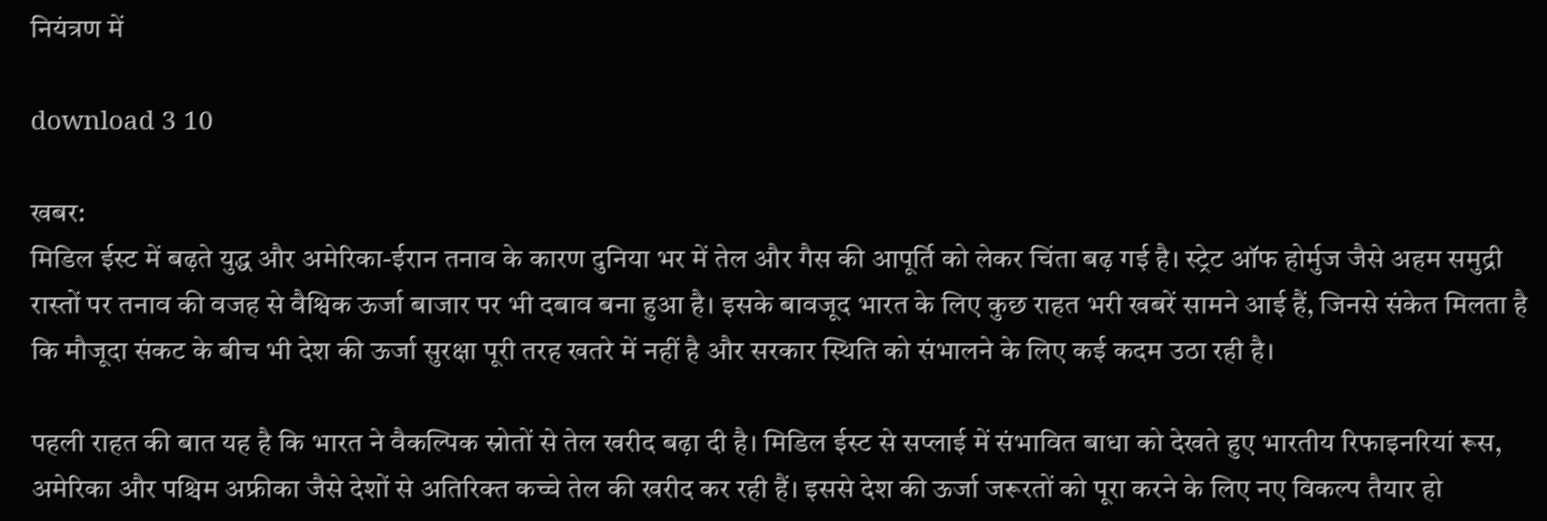नियंत्रण में

download 3 10

खबर:
मिडिल ईस्ट में बढ़ते युद्ध और अमेरिका-ईरान तनाव के कारण दुनिया भर में तेल और गैस की आपूर्ति को लेकर चिंता बढ़ गई है। स्ट्रेट ऑफ होर्मुज जैसे अहम समुद्री रास्तों पर तनाव की वजह से वैश्विक ऊर्जा बाजार पर भी दबाव बना हुआ है। इसके बावजूद भारत के लिए कुछ राहत भरी खबरें सामने आई हैं, जिनसे संकेत मिलता है कि मौजूदा संकट के बीच भी देश की ऊर्जा सुरक्षा पूरी तरह खतरे में नहीं है और सरकार स्थिति को संभालने के लिए कई कदम उठा रही है।

पहली राहत की बात यह है कि भारत ने वैकल्पिक स्रोतों से तेल खरीद बढ़ा दी है। मिडिल ईस्ट से सप्लाई में संभावित बाधा को देखते हुए भारतीय रिफाइनरियां रूस, अमेरिका और पश्चिम अफ्रीका जैसे देशों से अतिरिक्त कच्चे तेल की खरीद कर रही हैं। इससे देश की ऊर्जा जरूरतों को पूरा करने के लिए नए विकल्प तैयार हो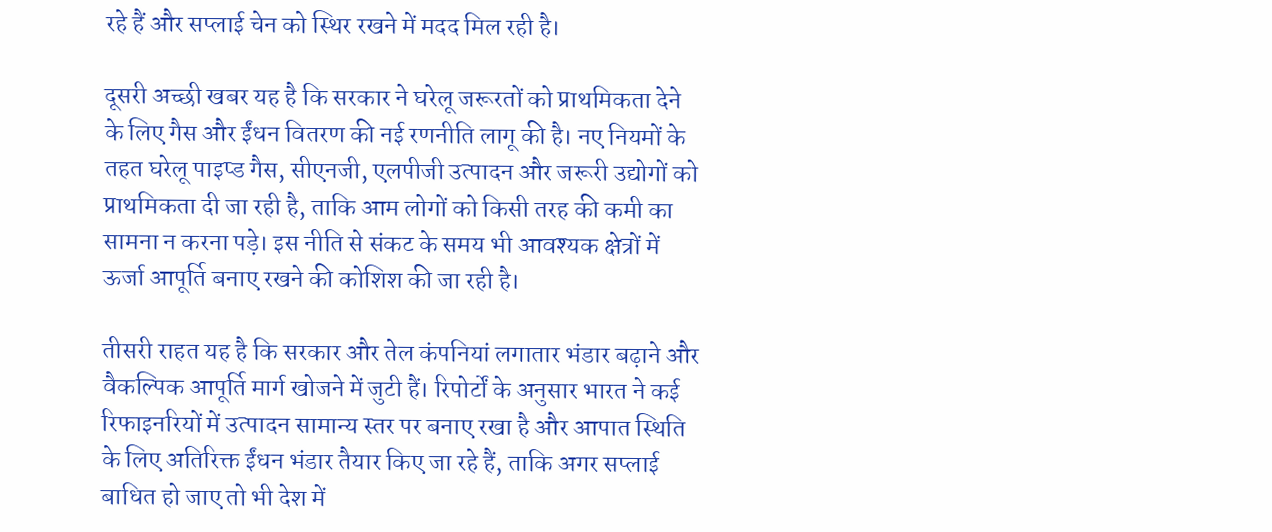रहे हैं और सप्लाई चेन को स्थिर रखने में मदद मिल रही है।

दूसरी अच्छी खबर यह है कि सरकार ने घरेलू जरूरतों को प्राथमिकता देने के लिए गैस और ईंधन वितरण की नई रणनीति लागू की है। नए नियमों के तहत घरेलू पाइप्ड गैस, सीएनजी, एलपीजी उत्पादन और जरूरी उद्योगों को प्राथमिकता दी जा रही है, ताकि आम लोगों को किसी तरह की कमी का सामना न करना पड़े। इस नीति से संकट के समय भी आवश्यक क्षेत्रों में ऊर्जा आपूर्ति बनाए रखने की कोशिश की जा रही है।

तीसरी राहत यह है कि सरकार और तेल कंपनियां लगातार भंडार बढ़ाने और वैकल्पिक आपूर्ति मार्ग खोजने में जुटी हैं। रिपोर्टों के अनुसार भारत ने कई रिफाइनरियों में उत्पादन सामान्य स्तर पर बनाए रखा है और आपात स्थिति के लिए अतिरिक्त ईंधन भंडार तैयार किए जा रहे हैं, ताकि अगर सप्लाई बाधित हो जाए तो भी देश में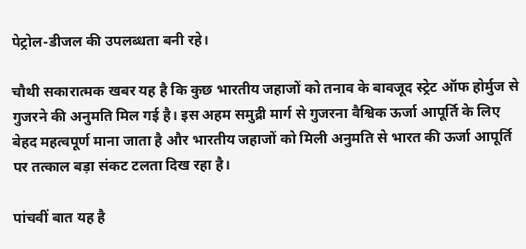पेट्रोल-डीजल की उपलब्धता बनी रहे।

चौथी सकारात्मक खबर यह है कि कुछ भारतीय जहाजों को तनाव के बावजूद स्ट्रेट ऑफ होर्मुज से गुजरने की अनुमति मिल गई है। इस अहम समुद्री मार्ग से गुजरना वैश्विक ऊर्जा आपूर्ति के लिए बेहद महत्वपूर्ण माना जाता है और भारतीय जहाजों को मिली अनुमति से भारत की ऊर्जा आपूर्ति पर तत्काल बड़ा संकट टलता दिख रहा है।

पांचवीं बात यह है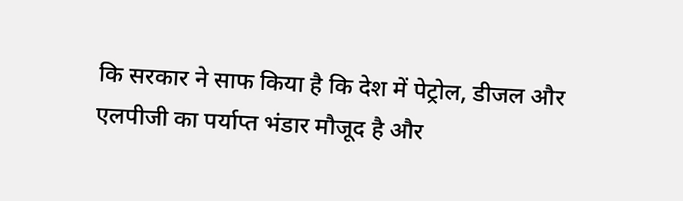कि सरकार ने साफ किया है कि देश में पेट्रोल, डीजल और एलपीजी का पर्याप्त भंडार मौजूद है और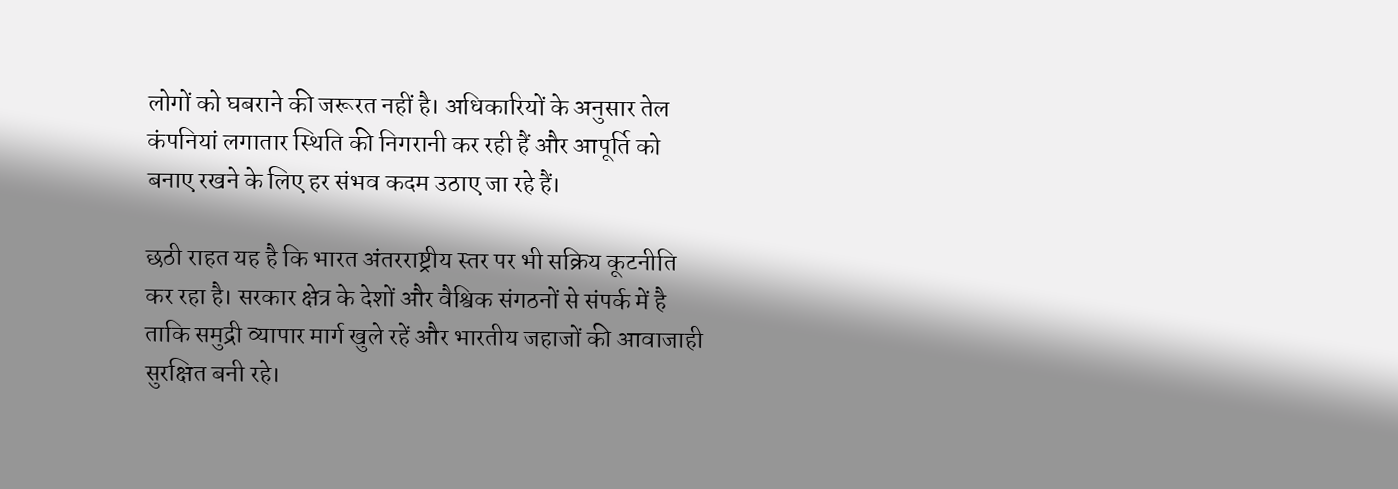लोगों को घबराने की जरूरत नहीं है। अधिकारियों के अनुसार तेल कंपनियां लगातार स्थिति की निगरानी कर रही हैं और आपूर्ति को बनाए रखने के लिए हर संभव कदम उठाए जा रहे हैं।

छठी राहत यह है कि भारत अंतरराष्ट्रीय स्तर पर भी सक्रिय कूटनीति कर रहा है। सरकार क्षेत्र के देशों और वैश्विक संगठनों से संपर्क में है ताकि समुद्री व्यापार मार्ग खुले रहें और भारतीय जहाजों की आवाजाही सुरक्षित बनी रहे।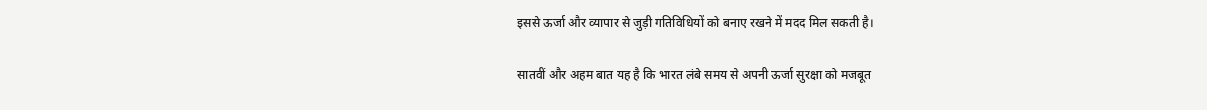इससे ऊर्जा और व्यापार से जुड़ी गतिविधियों को बनाए रखने में मदद मिल सकती है।

सातवीं और अहम बात यह है कि भारत लंबे समय से अपनी ऊर्जा सुरक्षा को मजबूत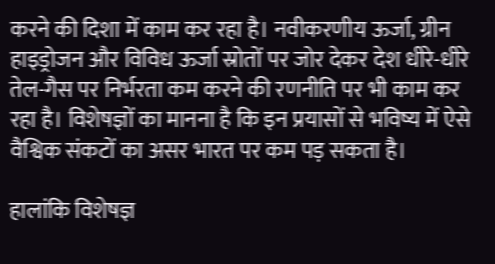करने की दिशा में काम कर रहा है। नवीकरणीय ऊर्जा, ग्रीन हाइड्रोजन और विविध ऊर्जा स्रोतों पर जोर देकर देश धीरे-धीरे तेल-गैस पर निर्भरता कम करने की रणनीति पर भी काम कर रहा है। विशेषज्ञों का मानना है कि इन प्रयासों से भविष्य में ऐसे वैश्विक संकटों का असर भारत पर कम पड़ सकता है।

हालांकि विशेषज्ञ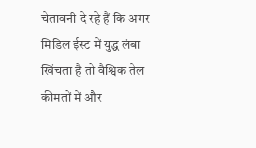चेतावनी दे रहे हैं कि अगर मिडिल ईस्ट में युद्ध लंबा खिंचता है तो वैश्विक तेल कीमतों में और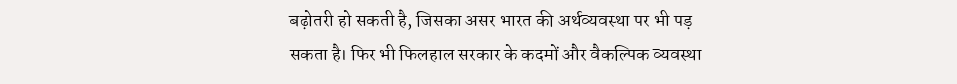बढ़ोतरी हो सकती है, जिसका असर भारत की अर्थव्यवस्था पर भी पड़ सकता है। फिर भी फिलहाल सरकार के कदमों और वैकल्पिक व्यवस्था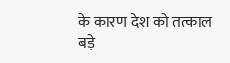के कारण देश को तत्काल बड़े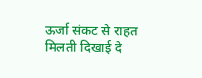ऊर्जा संकट से राहत मिलती दिखाई दे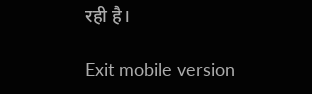रही है।

Exit mobile version